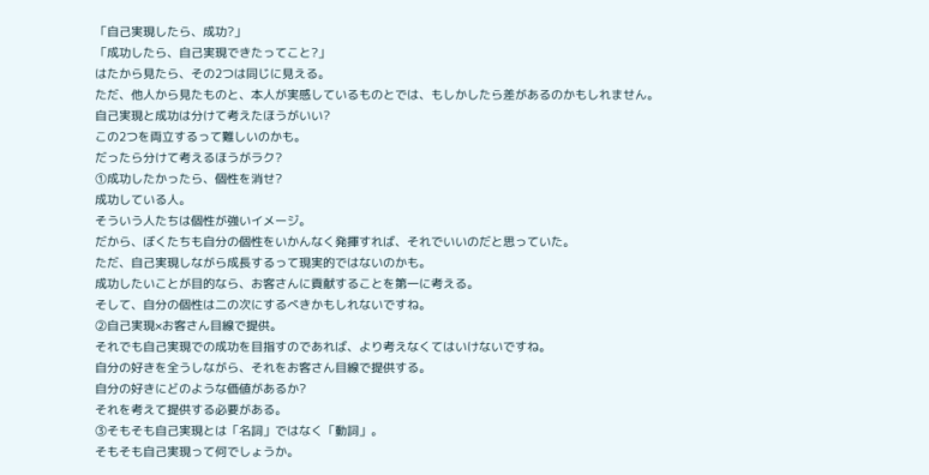「自己実現したら、成功?」
「成功したら、自己実現できたってこと?」
はたから見たら、その2つは同じに見える。
ただ、他人から見たものと、本人が実感しているものとでは、もしかしたら差があるのかもしれません。
自己実現と成功は分けて考えたほうがいい?
この2つを両立するって難しいのかも。
だったら分けて考えるほうがラク?
①成功したかったら、個性を消せ?
成功している人。
そういう人たちは個性が強いイメージ。
だから、ぼくたちも自分の個性をいかんなく発揮すれば、それでいいのだと思っていた。
ただ、自己実現しながら成長するって現実的ではないのかも。
成功したいことが目的なら、お客さんに貢献することを第一に考える。
そして、自分の個性は二の次にするべきかもしれないですね。
②自己実現×お客さん目線で提供。
それでも自己実現での成功を目指すのであれば、より考えなくてはいけないですね。
自分の好きを全うしながら、それをお客さん目線で提供する。
自分の好きにどのような価値があるか?
それを考えて提供する必要がある。
③そもそも自己実現とは「名詞」ではなく「動詞」。
そもそも自己実現って何でしょうか。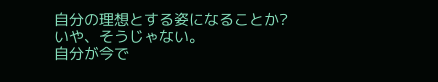自分の理想とする姿になることか?
いや、そうじゃない。
自分が今で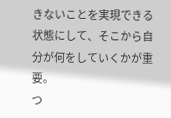きないことを実現できる状態にして、そこから自分が何をしていくかが重要。
つ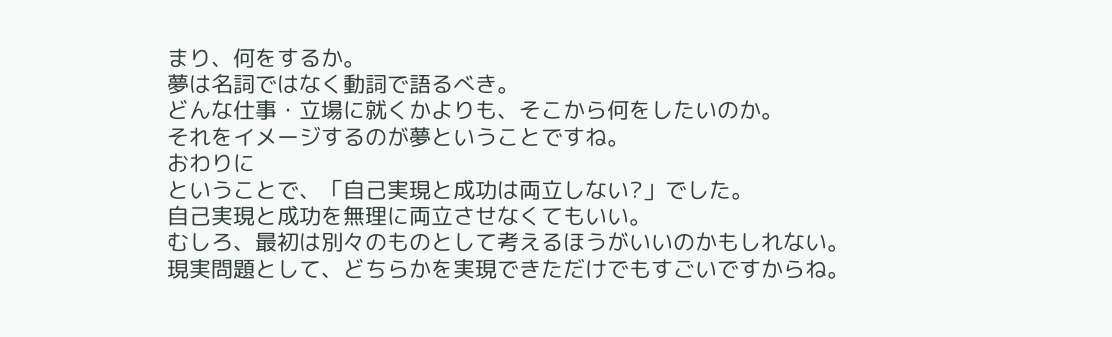まり、何をするか。
夢は名詞ではなく動詞で語るべき。
どんな仕事・立場に就くかよりも、そこから何をしたいのか。
それをイメージするのが夢ということですね。
おわりに
ということで、「自己実現と成功は両立しない?」でした。
自己実現と成功を無理に両立させなくてもいい。
むしろ、最初は別々のものとして考えるほうがいいのかもしれない。
現実問題として、どちらかを実現できただけでもすごいですからね。